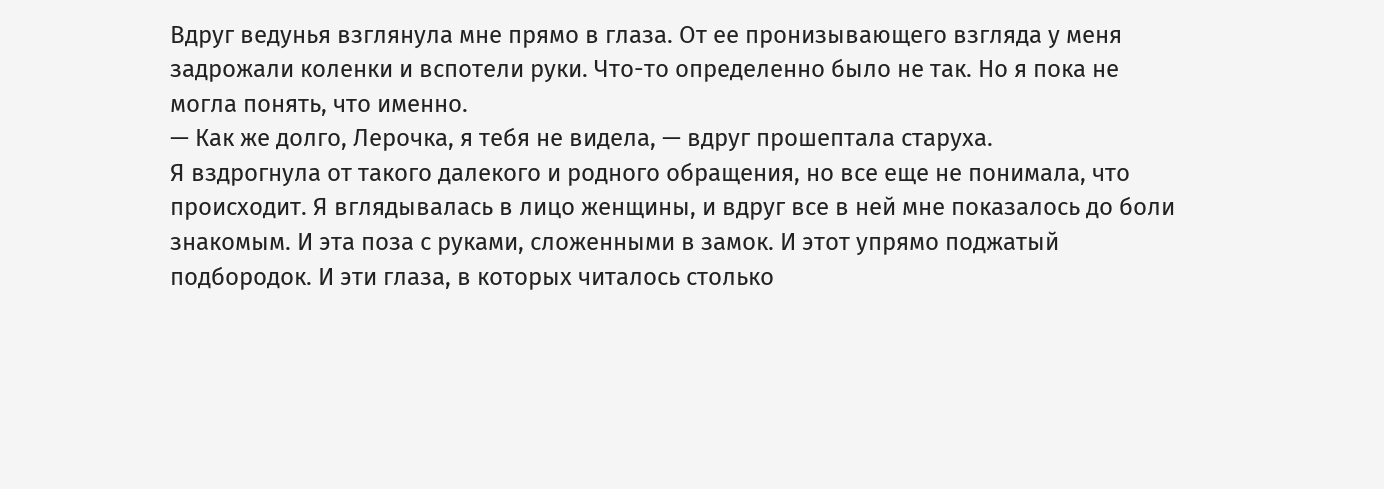Вдруг ведунья взглянула мне прямо в глаза. От ее пронизывающего взгляда у меня задрожали коленки и вспотели руки. Что-то определенно было не так. Но я пока не могла понять, что именно.
— Как же долго, Лерочка, я тебя не видела, — вдруг прошептала старуха.
Я вздрогнула от такого далекого и родного обращения, но все еще не понимала, что происходит. Я вглядывалась в лицо женщины, и вдруг все в ней мне показалось до боли знакомым. И эта поза с руками, сложенными в замок. И этот упрямо поджатый подбородок. И эти глаза, в которых читалось столько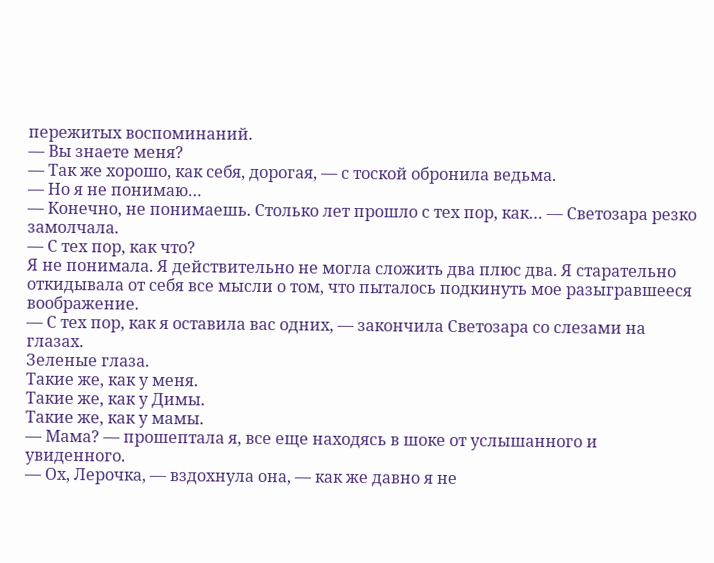пережитых воспоминаний.
— Вы знаете меня?
— Так же хорошо, как себя, дорогая, — с тоской обронила ведьма.
— Но я не понимаю…
— Конечно, не понимаешь. Столько лет прошло с тех пор, как… — Светозара резко замолчала.
— С тех пор, как что?
Я не понимала. Я действительно не могла сложить два плюс два. Я старательно откидывала от себя все мысли о том, что пыталось подкинуть мое разыгравшееся воображение.
— С тех пор, как я оставила вас одних, — закончила Светозара со слезами на глазах.
Зеленые глаза.
Такие же, как у меня.
Такие же, как у Димы.
Такие же, как у мамы.
— Мама? — прошептала я, все еще находясь в шоке от услышанного и увиденного.
— Ох, Лерочка, — вздохнула она, — как же давно я не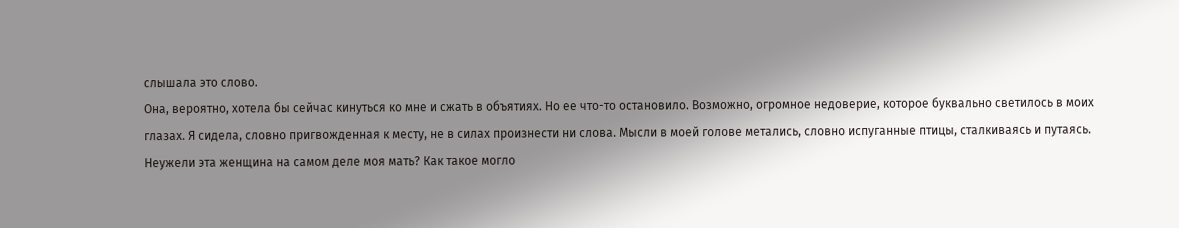слышала это слово.
Она, вероятно, хотела бы сейчас кинуться ко мне и сжать в объятиях. Но ее что-то остановило. Возможно, огромное недоверие, которое буквально светилось в моих глазах. Я сидела, словно пригвожденная к месту, не в силах произнести ни слова. Мысли в моей голове метались, словно испуганные птицы, сталкиваясь и путаясь. Неужели эта женщина на самом деле моя мать? Как такое могло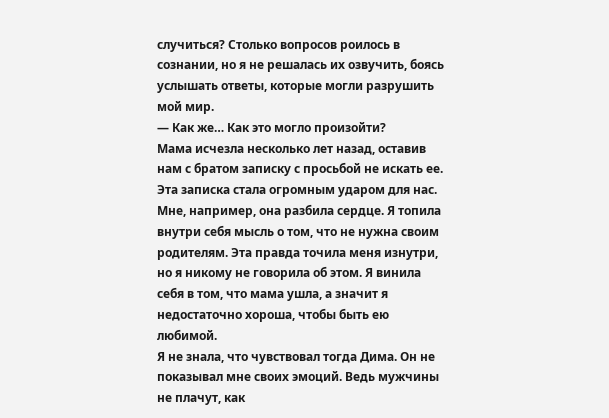случиться? Столько вопросов роилось в сознании, но я не решалась их озвучить, боясь услышать ответы, которые могли разрушить мой мир.
— Как же… Как это могло произойти?
Мама исчезла несколько лет назад, оставив нам с братом записку с просьбой не искать ее. Эта записка стала огромным ударом для нас. Мне, например, она разбила сердце. Я топила внутри себя мысль о том, что не нужна своим родителям. Эта правда точила меня изнутри, но я никому не говорила об этом. Я винила себя в том, что мама ушла, а значит я недостаточно хороша, чтобы быть ею любимой.
Я не знала, что чувствовал тогда Дима. Он не показывал мне своих эмоций. Ведь мужчины не плачут, как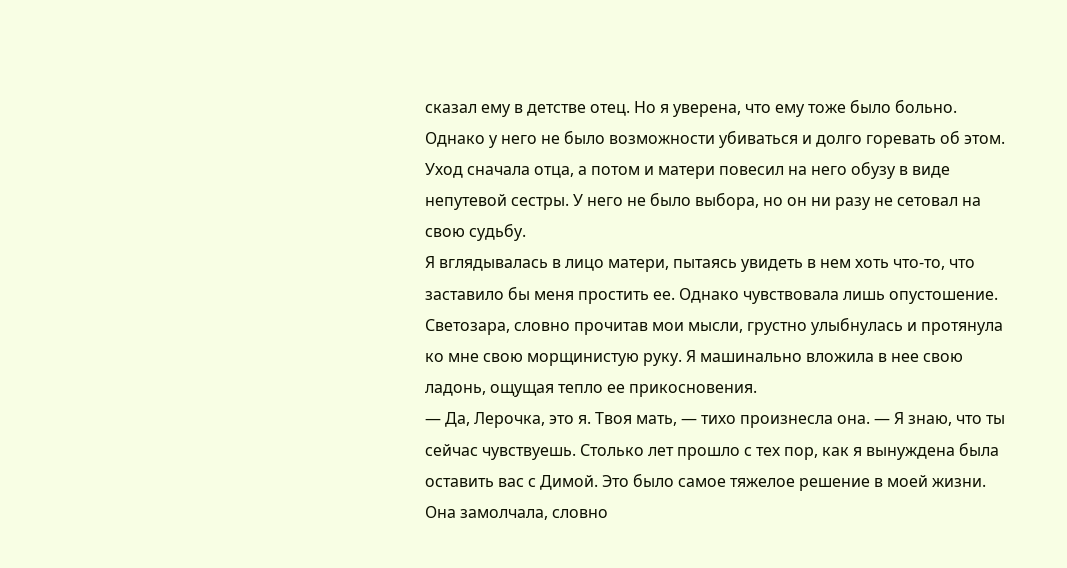сказал ему в детстве отец. Но я уверена, что ему тоже было больно. Однако у него не было возможности убиваться и долго горевать об этом. Уход сначала отца, а потом и матери повесил на него обузу в виде непутевой сестры. У него не было выбора, но он ни разу не сетовал на свою судьбу.
Я вглядывалась в лицо матери, пытаясь увидеть в нем хоть что-то, что заставило бы меня простить ее. Однако чувствовала лишь опустошение.
Светозара, словно прочитав мои мысли, грустно улыбнулась и протянула ко мне свою морщинистую руку. Я машинально вложила в нее свою ладонь, ощущая тепло ее прикосновения.
— Да, Лерочка, это я. Твоя мать, — тихо произнесла она. — Я знаю, что ты сейчас чувствуешь. Столько лет прошло с тех пор, как я вынуждена была оставить вас с Димой. Это было самое тяжелое решение в моей жизни.
Она замолчала, словно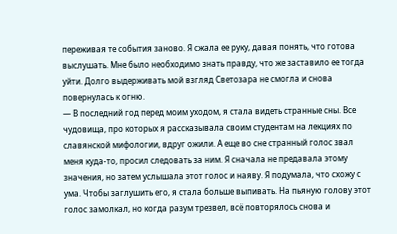переживая те события заново. Я сжала ее руку, давая понять, что готова выслушать. Мне было необходимо знать правду, что же заставило ее тогда уйти. Долго выдерживать мой взгляд Светозара не смогла и снова повернулась к огню.
— В последний год перед моим уходом, я стала видеть странные сны. Все чудовища, про которых я рассказывала своим студентам на лекциях по славянской мифологии, вдруг ожили. А еще во сне странный голос звал меня куда-то, просил следовать за ним. Я сначала не предавала этому значения, но затем услышала этот голос и наяву. Я подумала, что схожу с ума. Чтобы заглушить его, я стала больше выпивать. На пьяную голову этот голос замолкал, но когда разум трезвел, всё повторялось снова и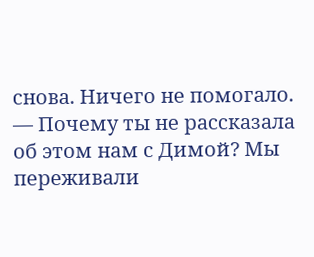снова. Ничего не помогало.
— Почему ты не рассказала об этом нам с Димой? Мы переживали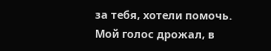за тебя, хотели помочь.
Мой голос дрожал, в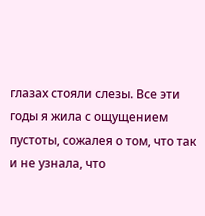глазах стояли слезы. Все эти годы я жила с ощущением пустоты, сожалея о том, что так и не узнала, что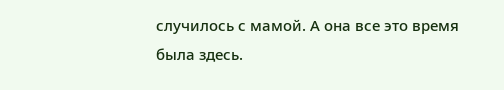случилось с мамой. А она все это время была здесь.